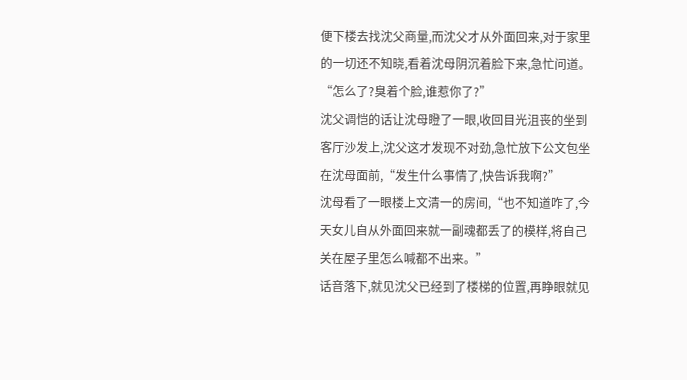便下楼去找沈父商量,而沈父才从外面回来,对于家里的一切还不知晓,看着沈母阴沉着脸下来,急忙问道。
“怎么了?臭着个脸,谁惹你了?”
沈父调恺的话让沈母瞪了一眼,收回目光沮丧的坐到客厅沙发上,沈父这才发现不对劲,急忙放下公文包坐在沈母面前,“发生什么事情了,快告诉我啊?”
沈母看了一眼楼上文清一的房间,“也不知道咋了,今天女儿自从外面回来就一副魂都丢了的模样,将自己关在屋子里怎么喊都不出来。”
话音落下,就见沈父已经到了楼梯的位置,再睁眼就见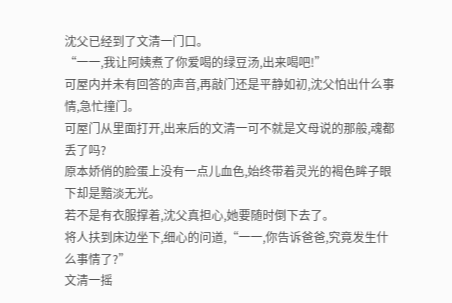沈父已经到了文清一门口。
“一一,我让阿姨煮了你爱喝的绿豆汤,出来喝吧!”
可屋内并未有回答的声音,再敲门还是平静如初,沈父怕出什么事情,急忙撞门。
可屋门从里面打开,出来后的文清一可不就是文母说的那般,魂都丢了吗?
原本娇俏的脸蛋上没有一点儿血色,始终带着灵光的褐色眸子眼下却是黯淡无光。
若不是有衣服撑着,沈父真担心,她要随时倒下去了。
将人扶到床边坐下,细心的问道,“一一,你告诉爸爸,究竟发生什么事情了?”
文清一摇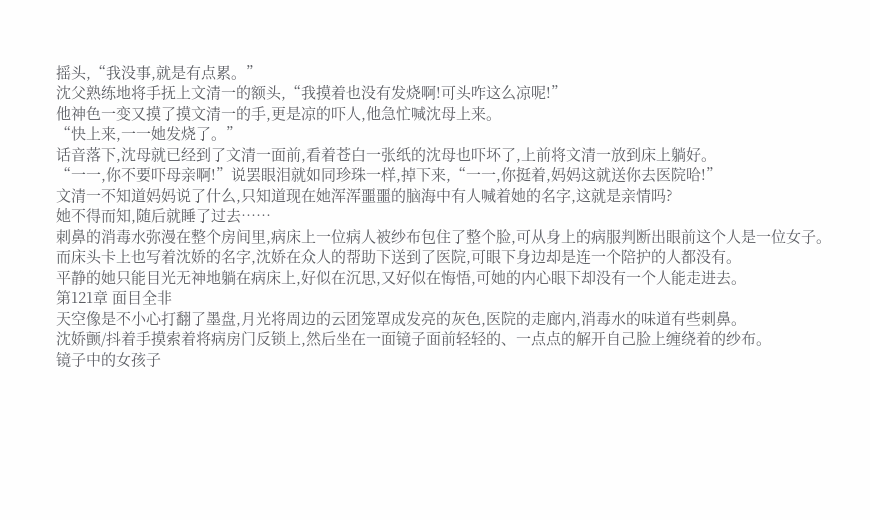摇头,“我没事,就是有点累。”
沈父熟练地将手抚上文清一的额头,“我摸着也没有发烧啊!可头咋这么凉呢!”
他神色一变又摸了摸文清一的手,更是凉的吓人,他急忙喊沈母上来。
“快上来,一一她发烧了。”
话音落下,沈母就已经到了文清一面前,看着苍白一张纸的沈母也吓坏了,上前将文清一放到床上躺好。
“一一,你不要吓母亲啊!”说罢眼泪就如同珍珠一样,掉下来,“一一,你挺着,妈妈这就送你去医院哈!”
文清一不知道妈妈说了什么,只知道现在她浑浑噩噩的脑海中有人喊着她的名字,这就是亲情吗?
她不得而知,随后就睡了过去……
刺鼻的消毒水弥漫在整个房间里,病床上一位病人被纱布包住了整个脸,可从身上的病服判断出眼前这个人是一位女子。
而床头卡上也写着沈娇的名字,沈娇在众人的帮助下送到了医院,可眼下身边却是连一个陪护的人都没有。
平静的她只能目光无神地躺在病床上,好似在沉思,又好似在悔悟,可她的内心眼下却没有一个人能走进去。
第121章 面目全非
天空像是不小心打翻了墨盘,月光将周边的云团笼罩成发亮的灰色,医院的走廊内,消毒水的味道有些刺鼻。
沈娇颤/抖着手摸索着将病房门反锁上,然后坐在一面镜子面前轻轻的、一点点的解开自己脸上缠绕着的纱布。
镜子中的女孩子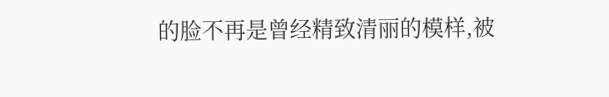的脸不再是曾经精致清丽的模样,被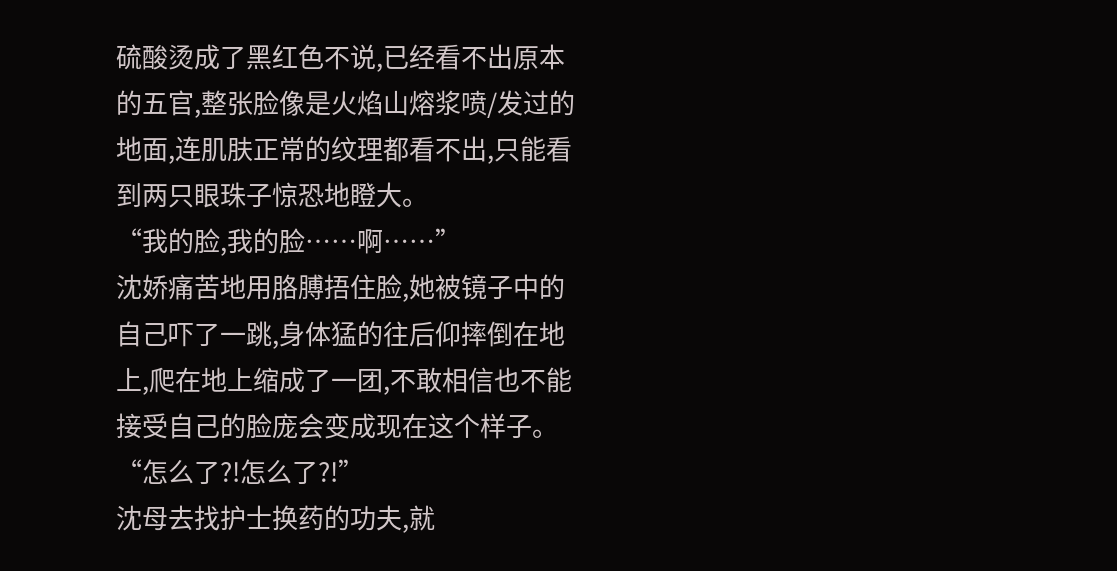硫酸烫成了黑红色不说,已经看不出原本的五官,整张脸像是火焰山熔浆喷/发过的地面,连肌肤正常的纹理都看不出,只能看到两只眼珠子惊恐地瞪大。
“我的脸,我的脸……啊……”
沈娇痛苦地用胳膊捂住脸,她被镜子中的自己吓了一跳,身体猛的往后仰摔倒在地上,爬在地上缩成了一团,不敢相信也不能接受自己的脸庞会变成现在这个样子。
“怎么了?!怎么了?!”
沈母去找护士换药的功夫,就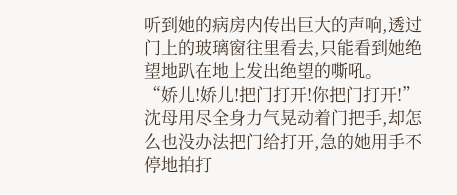听到她的病房内传出巨大的声响,透过门上的玻璃窗往里看去,只能看到她绝望地趴在地上发出绝望的嘶吼。
“娇儿!娇儿!把门打开!你把门打开!”沈母用尽全身力气晃动着门把手,却怎么也没办法把门给打开,急的她用手不停地拍打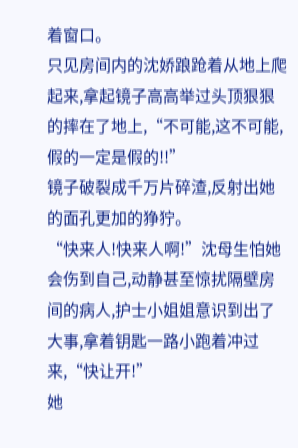着窗口。
只见房间内的沈娇踉跄着从地上爬起来,拿起镜子高高举过头顶狠狠的摔在了地上,“不可能,这不可能,假的一定是假的!!”
镜子破裂成千万片碎渣,反射出她的面孔更加的狰狞。
“快来人!快来人啊!”沈母生怕她会伤到自己,动静甚至惊扰隔壁房间的病人,护士小姐姐意识到出了大事,拿着钥匙一路小跑着冲过来,“快让开!”
她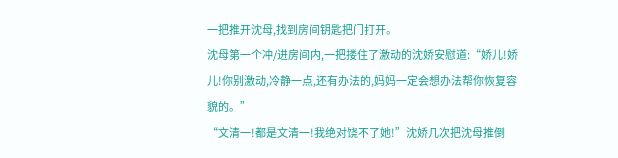一把推开沈母,找到房间钥匙把门打开。
沈母第一个冲/进房间内,一把搂住了激动的沈娇安慰道:“娇儿!娇儿!你别激动,冷静一点,还有办法的,妈妈一定会想办法帮你恢复容貌的。”
“文清一!都是文清一!我绝对饶不了她!”沈娇几次把沈母推倒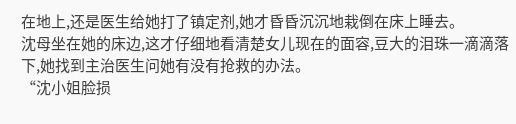在地上,还是医生给她打了镇定剂,她才昏昏沉沉地栽倒在床上睡去。
沈母坐在她的床边,这才仔细地看清楚女儿现在的面容,豆大的泪珠一滴滴落下,她找到主治医生问她有没有抢救的办法。
“沈小姐脸损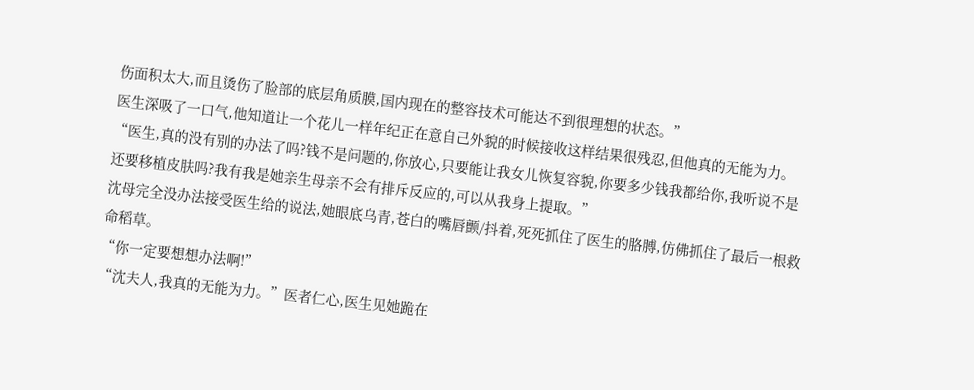伤面积太大,而且烫伤了脸部的底层角质膜,国内现在的整容技术可能达不到很理想的状态。”
医生深吸了一口气,他知道让一个花儿一样年纪正在意自己外貌的时候接收这样结果很残忍,但他真的无能为力。
“医生,真的没有别的办法了吗?钱不是问题的,你放心,只要能让我女儿恢复容貌,你要多少钱我都给你,我听说不是还要移植皮肤吗?我有我是她亲生母亲不会有排斥反应的,可以从我身上提取。”
沈母完全没办法接受医生给的说法,她眼底乌青,苍白的嘴唇颤/抖着,死死抓住了医生的胳膊,仿佛抓住了最后一根救命稻草。
“你一定要想想办法啊!”
“沈夫人,我真的无能为力。”医者仁心,医生见她跪在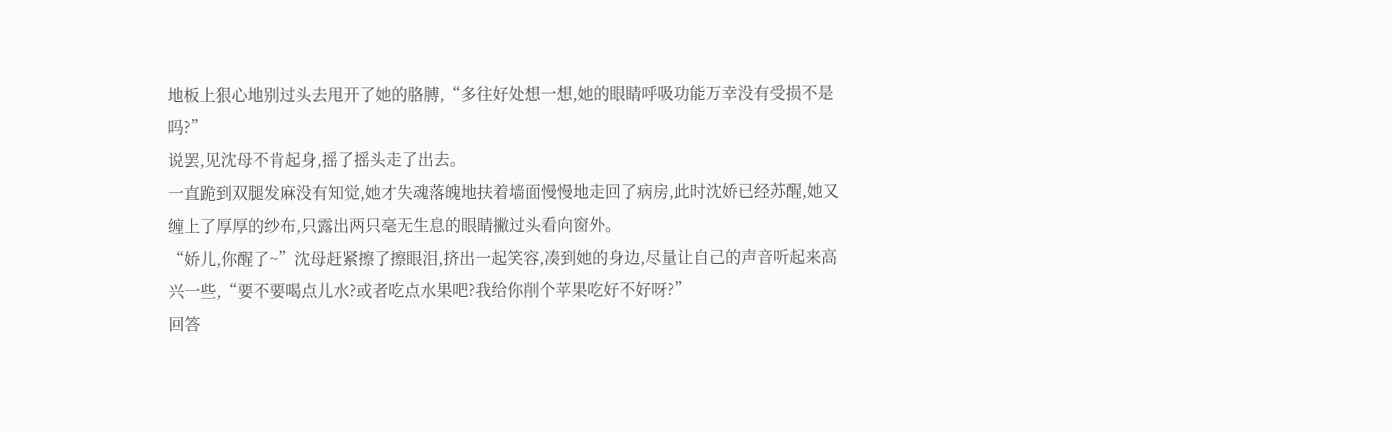地板上狠心地别过头去甩开了她的胳膊,“多往好处想一想,她的眼睛呼吸功能万幸没有受损不是吗?”
说罢,见沈母不肯起身,摇了摇头走了出去。
一直跪到双腿发麻没有知觉,她才失魂落魄地扶着墙面慢慢地走回了病房,此时沈娇已经苏醒,她又缠上了厚厚的纱布,只露出两只毫无生息的眼睛撇过头看向窗外。
“娇儿,你醒了~”沈母赶紧擦了擦眼泪,挤出一起笑容,凑到她的身边,尽量让自己的声音听起来高兴一些,“要不要喝点儿水?或者吃点水果吧?我给你削个苹果吃好不好呀?”
回答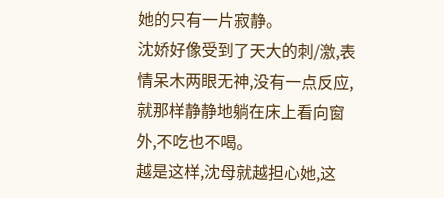她的只有一片寂静。
沈娇好像受到了天大的刺/激,表情呆木两眼无神,没有一点反应,就那样静静地躺在床上看向窗外,不吃也不喝。
越是这样,沈母就越担心她,这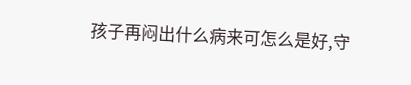孩子再闷出什么病来可怎么是好,守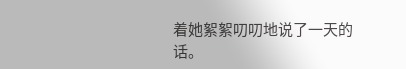着她絮絮叨叨地说了一天的话。